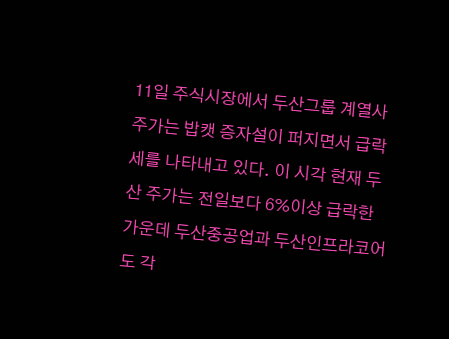11일 주식시장에서 두산그룹 계열사 주가는 밥캣 증자설이 퍼지면서 급락세를 나타내고 있다. 이 시각 현재 두산 주가는 전일보다 6%이상 급락한 가운데 두산중공업과 두산인프라코어도 각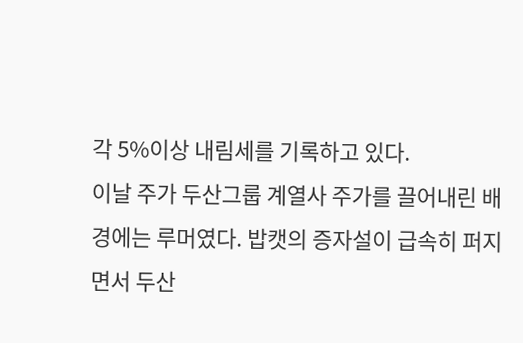각 5%이상 내림세를 기록하고 있다.
이날 주가 두산그룹 계열사 주가를 끌어내린 배경에는 루머였다. 밥캣의 증자설이 급속히 퍼지면서 두산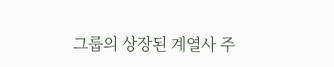그룹의 상장된 계열사 주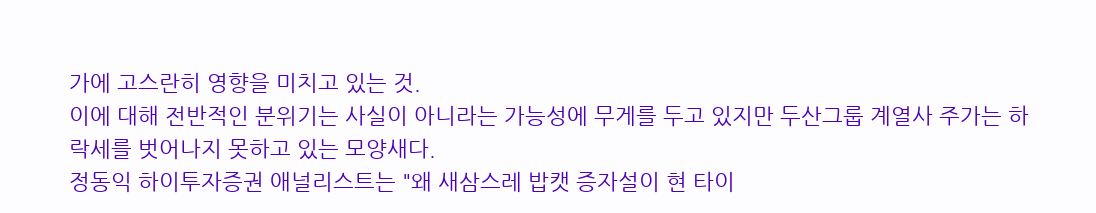가에 고스란히 영향을 미치고 있는 것.
이에 대해 전반적인 분위기는 사실이 아니라는 가능성에 무게를 두고 있지만 두산그룹 계열사 주가는 하락세를 벗어나지 못하고 있는 모양새다.
정동익 하이투자증권 애널리스트는 "왜 새삼스레 밥캣 증자설이 현 타이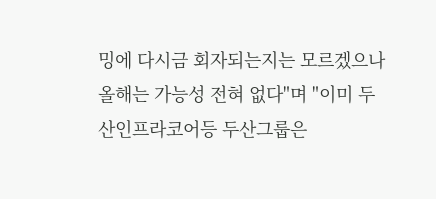밍에 다시금 회자되는지는 모르겠으나 올해는 가능성 전혀 없다"며 "이미 두산인프라코어등 두산그룹은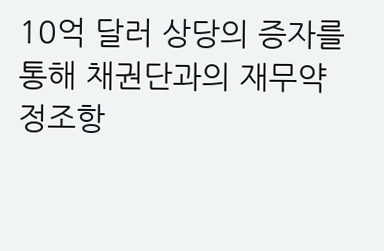10억 달러 상당의 증자를 통해 채권단과의 재무약정조항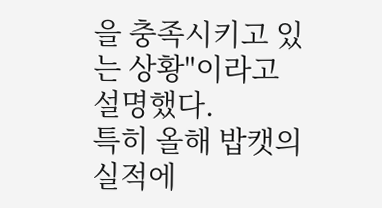을 충족시키고 있는 상황"이라고 설명했다.
특히 올해 밥캣의 실적에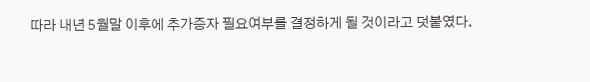따라 내년 5월말 이후에 추가증자 필요여부를 결정하게 될 것이라고 덧붙였다.